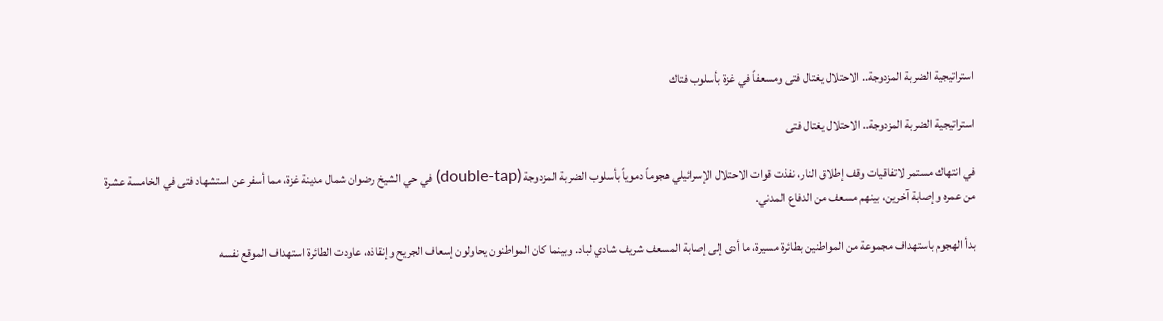استراتيجية الضربة المزدوجة.. الاحتلال يغتال فتى ومسعفاً في غزة بأسلوب فتاك

استراتيجية الضربة المزدوجة.. الاحتلال يغتال فتى

في انتهاك مستمر لاتفاقيات وقف إطلاق النار، نفذت قوات الاحتلال الإسرائيلي هجوماً دموياً بأسلوب الضربة المزدوجة (double-tap) في حي الشيخ رضوان شمال مدينة غزة، مما أسفر عن استشهاد فتى في الخامسة عشرة من عمره وإصابة آخرين، بينهم مسعف من الدفاع المدني.

بدأ الهجوم باستهداف مجموعة من المواطنين بطائرة مسيرة، ما أدى إلى إصابة المسعف شريف شادي لباد. وبينما كان المواطنون يحاولون إسعاف الجريح وإنقاذه، عاودت الطائرة استهداف الموقع نفسه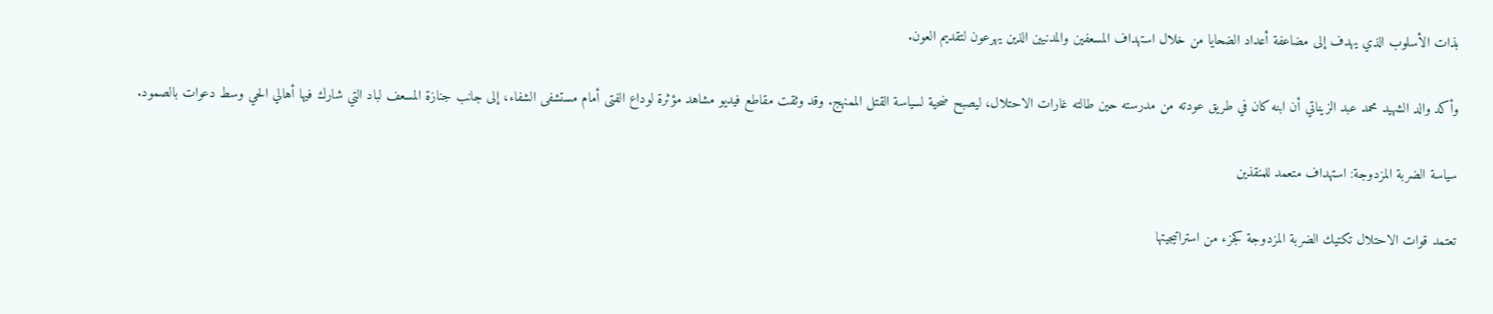بذات الأسلوب الذي يهدف إلى مضاعفة أعداد الضحايا من خلال استهداف المسعفين والمدنيين الذين يهرعون لتقديم العون.

وأكد والد الشهيد محمد عبد الزيناتي أن ابنه كان في طريق عودته من مدرسته حين طالته غارات الاحتلال، ليصبح ضحية لسياسة القتل الممنهج. وقد وثقت مقاطع فيديو مشاهد مؤثرة لوداع الفتى أمام مستشفى الشفاء، إلى جانب جنازة المسعف لباد التي شارك فيها أهالي الحي وسط دعوات بالصمود.

سياسة الضربة المزدوجة: استهداف متعمد للمنقذين

تعتمد قوات الاحتلال تكتيك الضربة المزدوجة كجزء من استراتيجيتها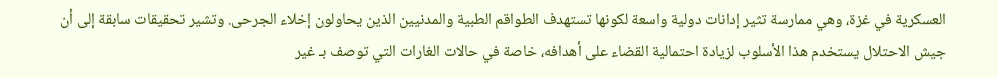العسكرية في غزة، وهي ممارسة تثير إدانات دولية واسعة لكونها تستهدف الطواقم الطبية والمدنيين الذين يحاولون إخلاء الجرحى. وتشير تحقيقات سابقة إلى أن جيش الاحتلال يستخدم هذا الأسلوب لزيادة احتمالية القضاء على أهدافه، خاصة في حالات الغارات التي توصف بـ غير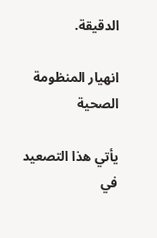الدقيقة.

انهيار المنظومة الصحية

يأتي هذا التصعيد في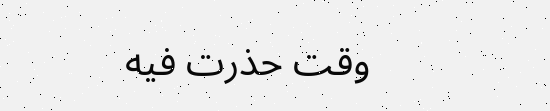وقت حذرت فيه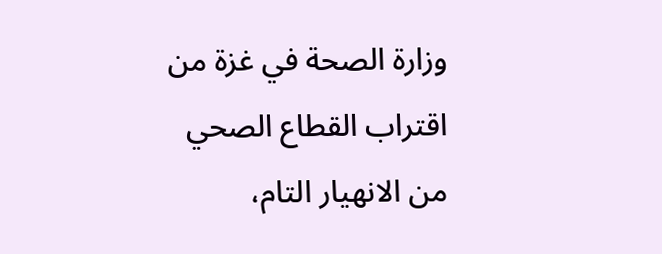وزارة الصحة في غزة من اقتراب القطاع الصحي من الانهيار التام،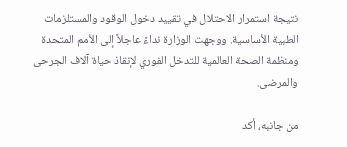نتيجة استمرار الاحتلال في تقييد دخول الوقود والمستلزمات الطبية الأساسية. ووجهت الوزارة نداءً عاجلاً إلى الأمم المتحدة ومنظمة الصحة العالمية للتدخل الفوري لإنقاذ حياة آلاف الجرحى والمرضى.

من جانبه، أكد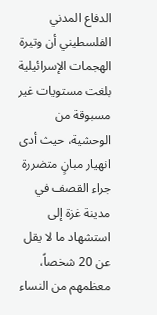الدفاع المدني الفلسطيني أن وتيرة الهجمات الإسرائيلية بلغت مستويات غير مسبوقة من الوحشية، حيث أدى انهيار مبانٍ متضررة جراء القصف في مدينة غزة إلى استشهاد ما لا يقل عن 20 شخصاً، معظمهم من النساء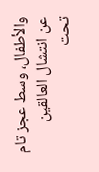والأطفال، وسط عجز تام عن انتشال العالقين تحت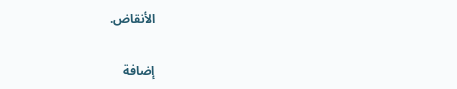الأنقاض.

إضافة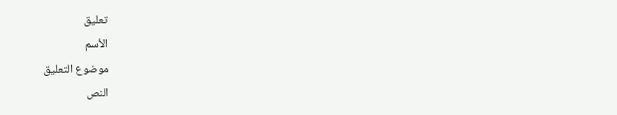تعليق
الأسم
موضوع التعليق
النص